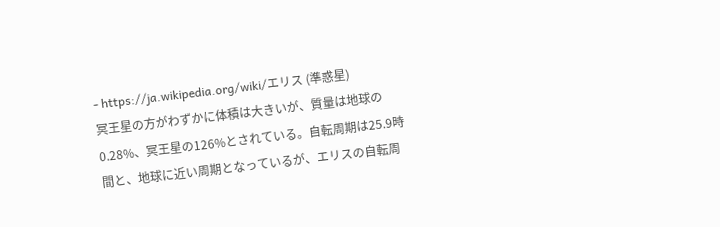- https://ja.wikipedia.org/wiki/エリス (準惑星)
冥王星の方がわずかに体積は大きいが、質量は地球の0.28%、冥王星の126%とされている。自転周期は25.9時間と、地球に近い周期となっているが、エリスの自転周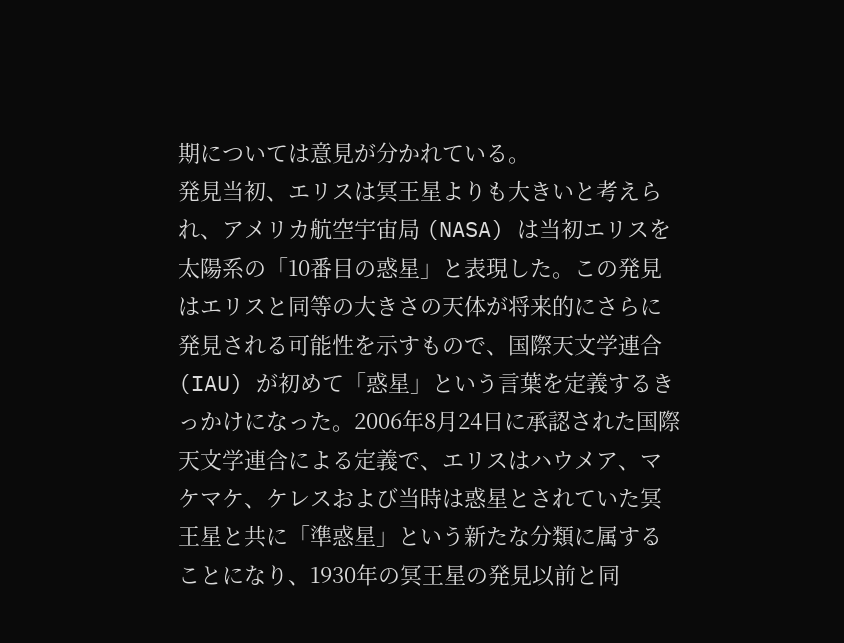期については意見が分かれている。
発見当初、エリスは冥王星よりも大きいと考えられ、アメリカ航空宇宙局 (NASA) は当初エリスを太陽系の「10番目の惑星」と表現した。この発見はエリスと同等の大きさの天体が将来的にさらに発見される可能性を示すもので、国際天文学連合 (IAU) が初めて「惑星」という言葉を定義するきっかけになった。2006年8月24日に承認された国際天文学連合による定義で、エリスはハウメア、マケマケ、ケレスおよび当時は惑星とされていた冥王星と共に「準惑星」という新たな分類に属することになり、1930年の冥王星の発見以前と同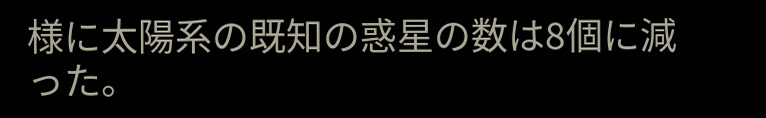様に太陽系の既知の惑星の数は8個に減った。